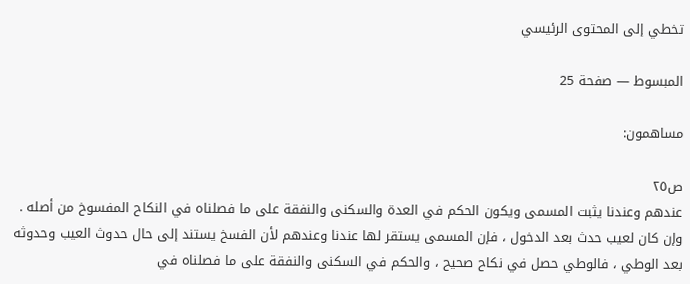تخطي إلى المحتوى الرئيسي

المبسوط — صفحة 25

مساهمون:

ص٢٥
عندهم وعندنا يثبت المسمى ويكون الحكم في العدة والسكنى والنفقة على ما فصلناه في النكاح المفسوخ من أصله . وإن كان لعيب حدث بعد الدخول ، فإن المسمى يستقر لها عندنا وعندهم لأن الفسخ يستند إلى حال حدوث العيب وحدوثه بعد الوطي ، فالوطي حصل في نكاح صحيح ، والحكم في السكنى والنفقة على ما فصلناه في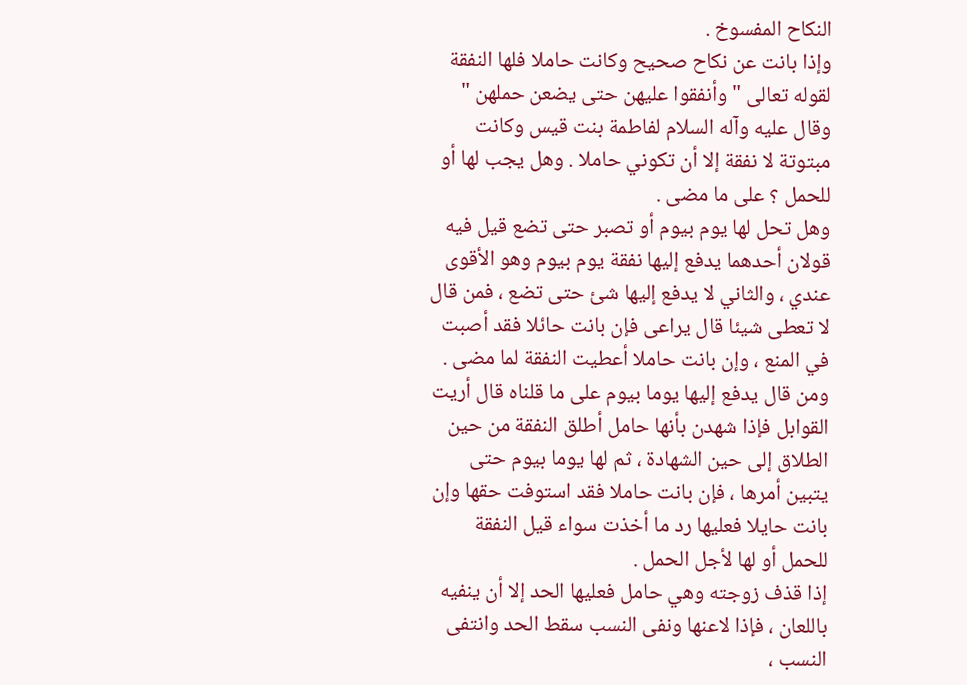النكاح المفسوخ .
وإذا بانت عن نكاح صحيح وكانت حاملا فلها النفقة لقوله تعالى " وأنفقوا عليهن حتى يضعن حملهن " وقال عليه وآله السلام لفاطمة بنت قيس وكانت مبتوتة لا نفقة إلا أن تكوني حاملا . وهل يجب لها أو للحمل ؟ على ما مضى .
وهل تحل لها يوم بيوم أو تصبر حتى تضع قيل فيه قولان أحدهما يدفع إليها نفقة يوم بيوم وهو الأقوى عندي ، والثاني لا يدفع إليها شئ حتى تضع ، فمن قال لا تعطى شيئا قال يراعى فإن بانت حائلا فقد أصبت في المنع ، وإن بانت حاملا أعطيت النفقة لما مضى . ومن قال يدفع إليها يوما بيوم على ما قلناه قال أريت القوابل فإذا شهدن بأنها حامل أطلق النفقة من حين الطلاق إلى حين الشهادة ، ثم لها يوما بيوم حتى يتبين أمرها ، فإن بانت حاملا فقد استوفت حقها وإن بانت حايلا فعليها رد ما أخذت سواء قيل النفقة للحمل أو لها لأجل الحمل .
إذا قذف زوجته وهي حامل فعليها الحد إلا أن ينفيه باللعان ، فإذا لاعنها ونفى النسب سقط الحد وانتفى النسب ،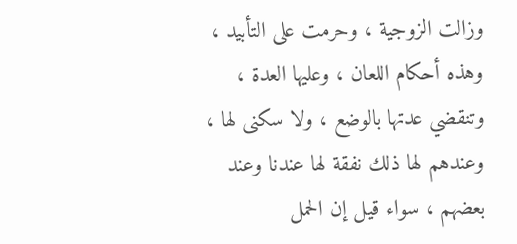وزالت الزوجية ، وحرمت على التأبيد ، وهذه أحكام اللعان ، وعليها العدة ، وتنقضي عدتها بالوضع ، ولا سكنى لها ، وعندهم لها ذلك نفقة لها عندنا وعند بعضهم ، سواء قيل إن الحمل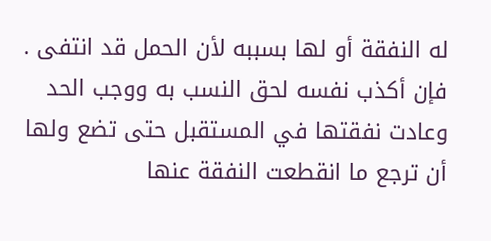له النفقة أو لها بسببه لأن الحمل قد انتفى . فإن أكذب نفسه لحق النسب به ووجب الحد وعادت نفقتها في المستقبل حتى تضع ولها أن ترجع ما انقطعت النفقة عنها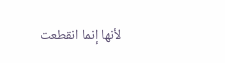لأنها إنما انقطعت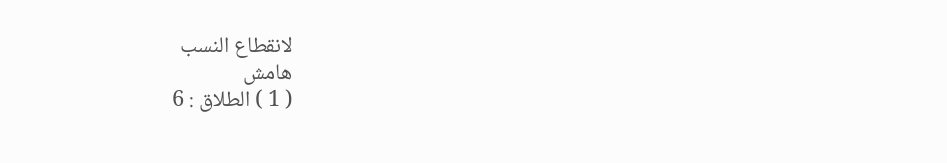لانقطاع النسب
هامش
( 1 ) الطلاق : 6